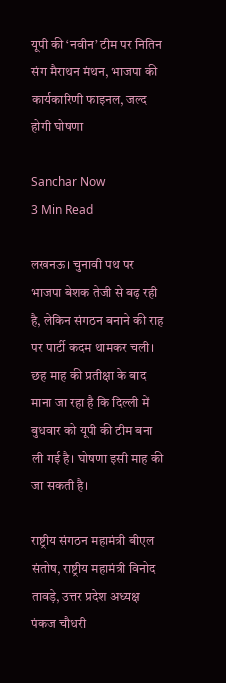यूपी की ‘नवीन’ टीम पर नितिन संग मैराथन मंथन, भाजपा की कार्यकारिणी फाइनल, जल्द होगी घोषणा

Sanchar Now
3 Min Read

लखनऊ। चुनावी पथ पर भाजपा बेशक तेजी से बढ़ रही है, लेकिन संगठन बनाने की राह पर पार्टी कदम थामकर चली। छह माह की प्रतीक्षा के बाद माना जा रहा है कि दिल्ली में बुधवार को यूपी की टीम बना ली गई है। घोषणा इसी माह की जा सकती है।

राष्ट्रीय संगठन महामंत्री बीएल संतोष, राष्ट्रीय महामंत्री विनोद तावड़े, उत्तर प्रदेश अध्यक्ष पंकज चौधरी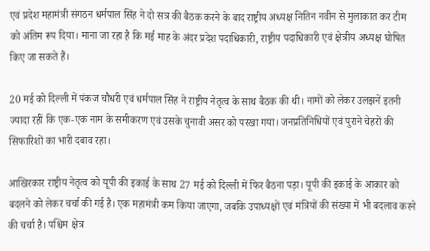एवं प्रदेश महामंत्री संगठन धर्मपाल सिंह ने दो सत्र की बैठक करने के बाद राष्ट्रीय अध्यक्ष नितिन नवीन से मुलाकात कर टीम को अंतिम रूप दिया। माना जा रहा है कि मई माह के अंदर प्रदेश पदाधिकारी, राष्ट्रीय पदाधिकारी एवं क्षेत्रीय अध्यक्ष घोषित किए जा सकते हैं।

20 मई को दिल्ली में पंकज चौधरी एवं धर्मपाल सिंह ने राष्ट्रीय नेतृत्व के साथ बैठक की थी। नामों को लेकर उलझनें इतनी ज्यादा रहीं कि एक-एक नाम के समीकरण एवं उसके चुनावी असर को परखा गया। जनप्रतिनिधियों एवं पुराने चेहरों की सिफारिशों का भारी दबाव रहा।

आखिरकार राष्ट्रीय नेतृत्व को यूपी की इकाई के साथ 27 मई को दिल्ली में फिर बैठना पड़ा। यूपी की इकाई के आकार को बदलने को लेकर चर्चा की गई है। एक महामंत्री कम किया जाएगा, जबकि उपाध्यक्षों एवं मंत्रियों की संख्या में भी बदलाव करने की चर्चा है। पश्चिम क्षेत्र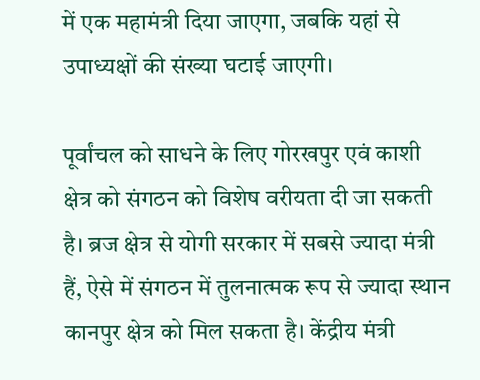में एक महामंत्री दिया जाएगा, जबकि यहां से उपाध्यक्षों की संख्या घटाई जाएगी।

पूर्वांचल को साधने के लिए गोरखपुर एवं काशी क्षेत्र को संगठन को विशेष वरीयता दी जा सकती है। ब्रज क्षेत्र से योगी सरकार में सबसे ज्यादा मंत्री हैं, ऐसे में संगठन में तुलनात्मक रूप से ज्यादा स्थान कानपुर क्षेत्र को मिल सकता है। केंद्रीय मंत्री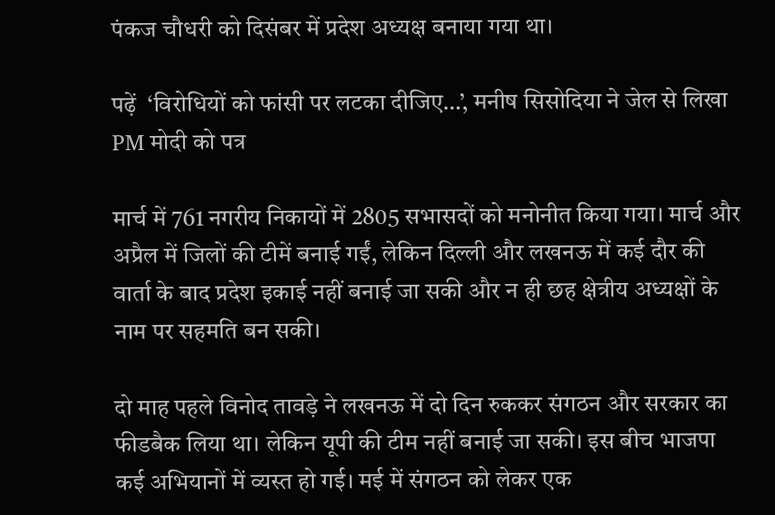पंकज चौधरी को दिसंबर में प्रदेश अध्यक्ष बनाया गया था।

पढ़ें  ‘विरोधियों को फांसी पर लटका दीजिए…’, मनीष सिसोदिया ने जेल से लिखा PM मोदी को पत्र

मार्च में 761 नगरीय निकायों में 2805 सभासदों को मनोनीत किया गया। मार्च और अप्रैल में जिलों की टीमें बनाई गईं, लेकिन दिल्ली और लखनऊ में कई दौर की वार्ता के बाद प्रदेश इकाई नहीं बनाई जा सकी और न ही छह क्षेत्रीय अध्यक्षों के नाम पर सहमति बन सकी।

दो माह पहले विनोद तावड़े ने लखनऊ में दो दिन रुककर संगठन और सरकार का फीडबैक लिया था। लेकिन यूपी की टीम नहीं बनाई जा सकी। इस बीच भाजपा कई अभियानों में व्यस्त हो गई। मई में संगठन को लेकर एक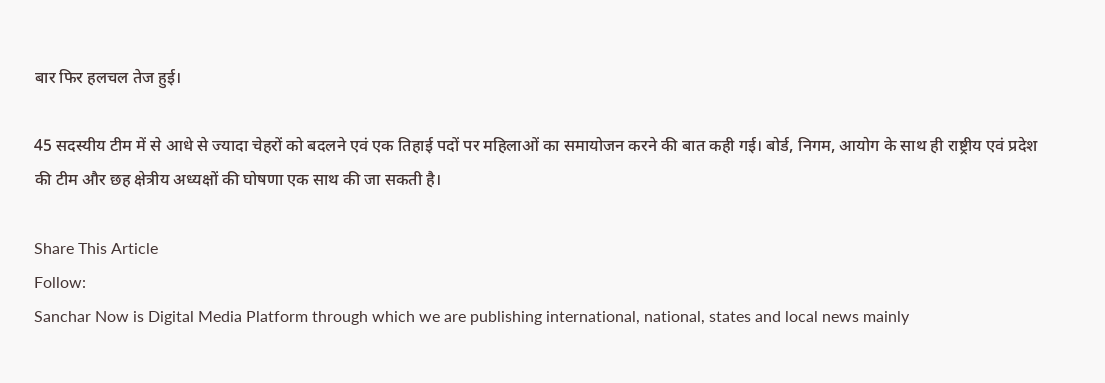बार फिर हलचल तेज हुई।

45 सदस्यीय टीम में से आधे से ज्यादा चेहरों को बदलने एवं एक तिहाई पदों पर महिलाओं का समायोजन करने की बात कही गई। बोर्ड, निगम, आयोग के साथ ही राष्ट्रीय एवं प्रदेश की टीम और छह क्षेत्रीय अध्यक्षों की घोषणा एक साथ की जा सकती है।

Share This Article
Follow:
Sanchar Now is Digital Media Platform through which we are publishing international, national, states and local news mainly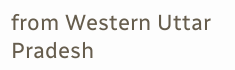from Western Uttar Pradesh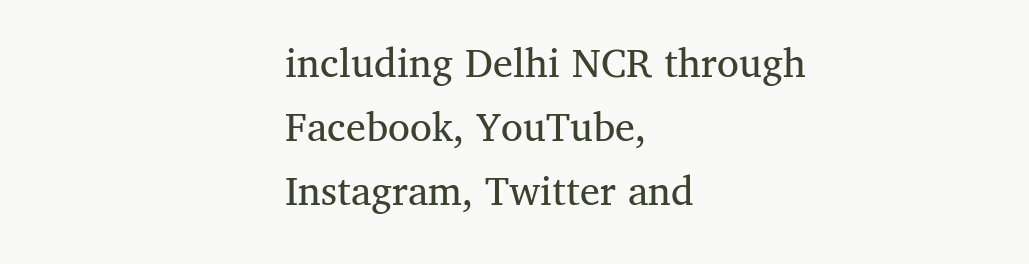including Delhi NCR through Facebook, YouTube, Instagram, Twitter and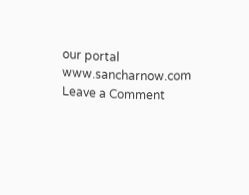our portal www.sancharnow.com
Leave a Comment